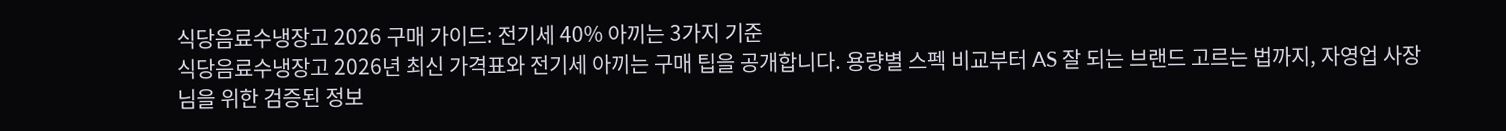식당음료수냉장고 2026 구매 가이드: 전기세 40% 아끼는 3가지 기준
식당음료수냉장고 2026년 최신 가격표와 전기세 아끼는 구매 팁을 공개합니다. 용량별 스펙 비교부터 AS 잘 되는 브랜드 고르는 법까지, 자영업 사장님을 위한 검증된 정보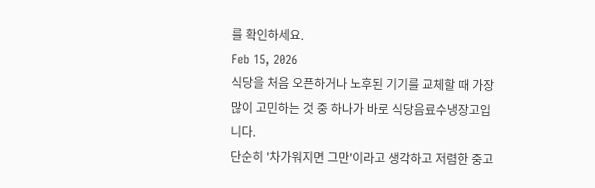를 확인하세요.
Feb 15, 2026
식당을 처음 오픈하거나 노후된 기기를 교체할 때 가장 많이 고민하는 것 중 하나가 바로 식당음료수냉장고입니다.
단순히 '차가워지면 그만'이라고 생각하고 저렴한 중고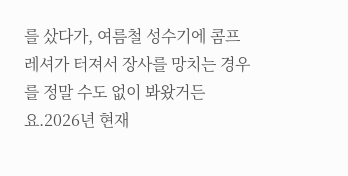를 샀다가, 여름철 성수기에 콤프레셔가 터져서 장사를 망치는 경우를 정말 수도 없이 봐왔거든요.2026년 현재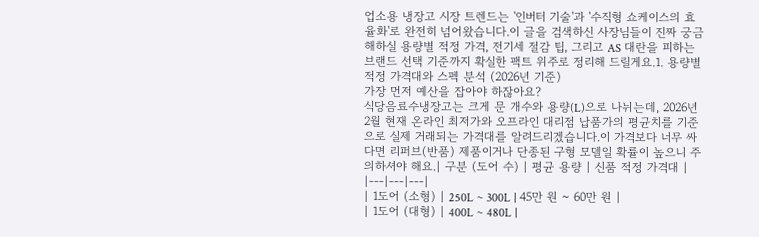업소용 냉장고 시장 트렌드는 '인버터 기술'과 '수직형 쇼케이스의 효율화'로 완전히 넘어왔습니다.이 글을 검색하신 사장님들이 진짜 궁금해하실 용량별 적정 가격, 전기세 절감 팁, 그리고 AS 대란을 피하는 브랜드 선택 기준까지 확실한 팩트 위주로 정리해 드릴게요.1. 용량별 적정 가격대와 스펙 분석 (2026년 기준)
가장 먼저 예산을 잡아야 하잖아요?
식당음료수냉장고는 크게 문 개수와 용량(L)으로 나뉘는데, 2026년 2월 현재 온라인 최저가와 오프라인 대리점 납품가의 평균치를 기준으로 실제 거래되는 가격대를 알려드리겠습니다.이 가격보다 너무 싸다면 리퍼브(반품) 제품이거나 단종된 구형 모델일 확률이 높으니 주의하셔야 해요.| 구분 (도어 수) | 평균 용량 | 신품 적정 가격대 |
|---|---|---|
| 1도어 (소형) | 250L ~ 300L | 45만 원 ~ 60만 원 |
| 1도어 (대형) | 400L ~ 480L |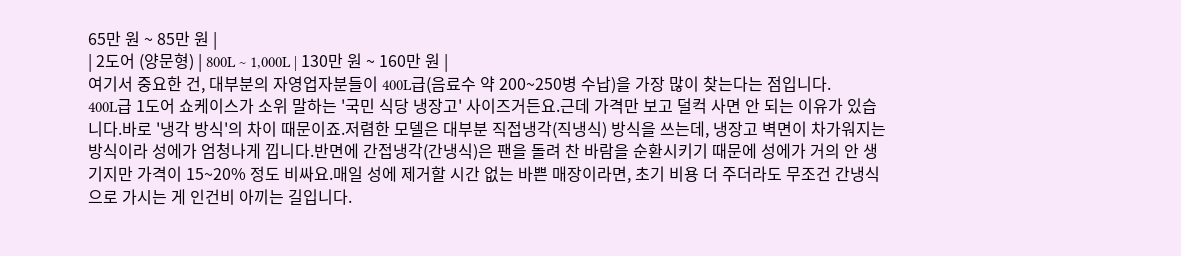65만 원 ~ 85만 원 |
| 2도어 (양문형) | 800L ~ 1,000L | 130만 원 ~ 160만 원 |
여기서 중요한 건, 대부분의 자영업자분들이 400L급(음료수 약 200~250병 수납)을 가장 많이 찾는다는 점입니다.
400L급 1도어 쇼케이스가 소위 말하는 '국민 식당 냉장고' 사이즈거든요.근데 가격만 보고 덜컥 사면 안 되는 이유가 있습니다.바로 '냉각 방식'의 차이 때문이죠.저렴한 모델은 대부분 직접냉각(직냉식) 방식을 쓰는데, 냉장고 벽면이 차가워지는 방식이라 성에가 엄청나게 낍니다.반면에 간접냉각(간냉식)은 팬을 돌려 찬 바람을 순환시키기 때문에 성에가 거의 안 생기지만 가격이 15~20% 정도 비싸요.매일 성에 제거할 시간 없는 바쁜 매장이라면, 초기 비용 더 주더라도 무조건 간냉식으로 가시는 게 인건비 아끼는 길입니다.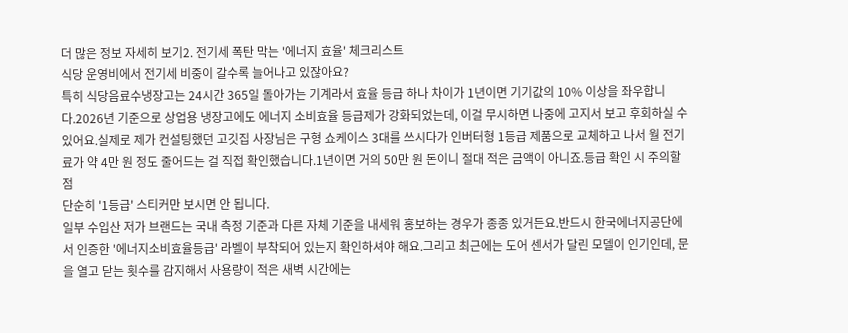더 많은 정보 자세히 보기2. 전기세 폭탄 막는 '에너지 효율' 체크리스트
식당 운영비에서 전기세 비중이 갈수록 늘어나고 있잖아요?
특히 식당음료수냉장고는 24시간 365일 돌아가는 기계라서 효율 등급 하나 차이가 1년이면 기기값의 10% 이상을 좌우합니다.2026년 기준으로 상업용 냉장고에도 에너지 소비효율 등급제가 강화되었는데, 이걸 무시하면 나중에 고지서 보고 후회하실 수 있어요.실제로 제가 컨설팅했던 고깃집 사장님은 구형 쇼케이스 3대를 쓰시다가 인버터형 1등급 제품으로 교체하고 나서 월 전기료가 약 4만 원 정도 줄어드는 걸 직접 확인했습니다.1년이면 거의 50만 원 돈이니 절대 적은 금액이 아니죠.등급 확인 시 주의할 점
단순히 '1등급' 스티커만 보시면 안 됩니다.
일부 수입산 저가 브랜드는 국내 측정 기준과 다른 자체 기준을 내세워 홍보하는 경우가 종종 있거든요.반드시 한국에너지공단에서 인증한 '에너지소비효율등급' 라벨이 부착되어 있는지 확인하셔야 해요.그리고 최근에는 도어 센서가 달린 모델이 인기인데, 문을 열고 닫는 횟수를 감지해서 사용량이 적은 새벽 시간에는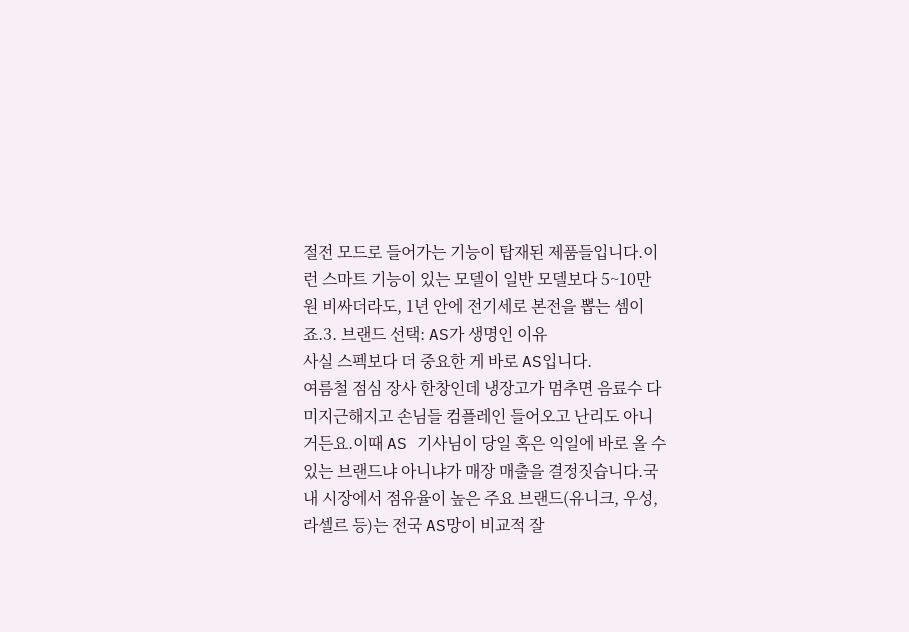절전 모드로 들어가는 기능이 탑재된 제품들입니다.이런 스마트 기능이 있는 모델이 일반 모델보다 5~10만 원 비싸더라도, 1년 안에 전기세로 본전을 뽑는 셈이죠.3. 브랜드 선택: AS가 생명인 이유
사실 스펙보다 더 중요한 게 바로 AS입니다.
여름철 점심 장사 한창인데 냉장고가 멈추면 음료수 다 미지근해지고 손님들 컴플레인 들어오고 난리도 아니거든요.이때 AS 기사님이 당일 혹은 익일에 바로 올 수 있는 브랜드냐 아니냐가 매장 매출을 결정짓습니다.국내 시장에서 점유율이 높은 주요 브랜드(유니크, 우성, 라셀르 등)는 전국 AS망이 비교적 잘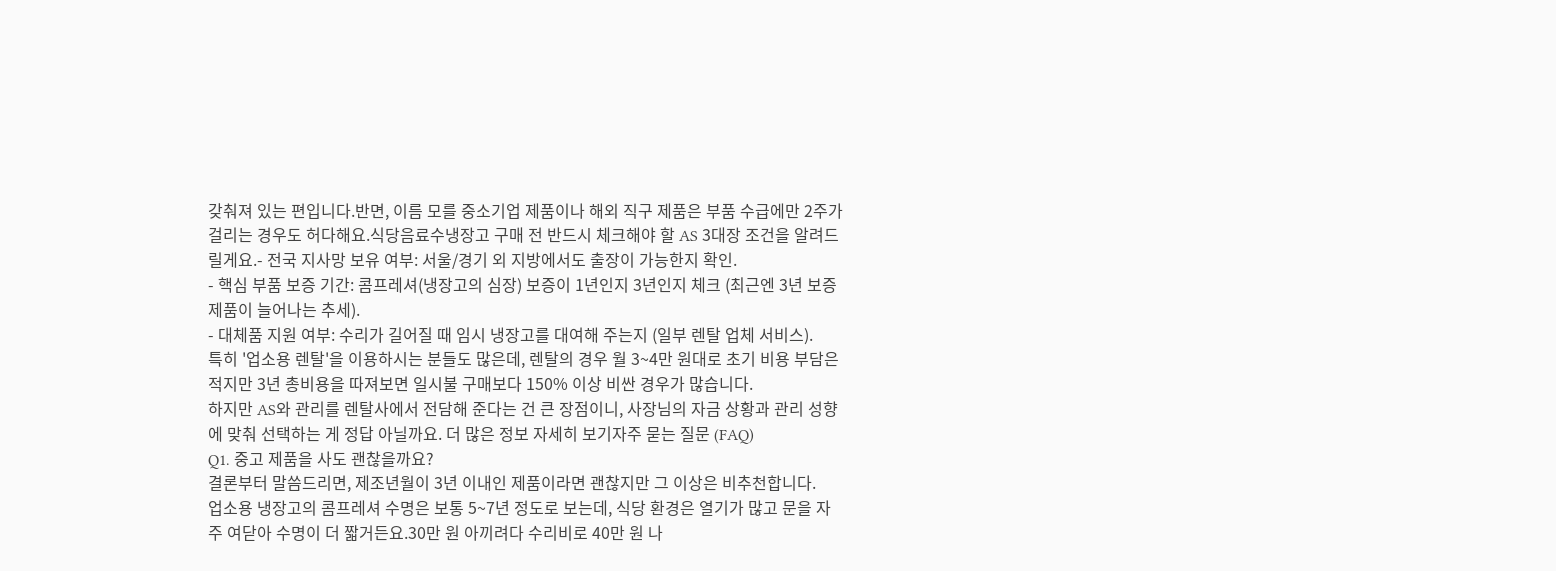갖춰져 있는 편입니다.반면, 이름 모를 중소기업 제품이나 해외 직구 제품은 부품 수급에만 2주가 걸리는 경우도 허다해요.식당음료수냉장고 구매 전 반드시 체크해야 할 AS 3대장 조건을 알려드릴게요.- 전국 지사망 보유 여부: 서울/경기 외 지방에서도 출장이 가능한지 확인.
- 핵심 부품 보증 기간: 콤프레셔(냉장고의 심장) 보증이 1년인지 3년인지 체크 (최근엔 3년 보증 제품이 늘어나는 추세).
- 대체품 지원 여부: 수리가 길어질 때 임시 냉장고를 대여해 주는지 (일부 렌탈 업체 서비스).
특히 '업소용 렌탈'을 이용하시는 분들도 많은데, 렌탈의 경우 월 3~4만 원대로 초기 비용 부담은 적지만 3년 총비용을 따져보면 일시불 구매보다 150% 이상 비싼 경우가 많습니다.
하지만 AS와 관리를 렌탈사에서 전담해 준다는 건 큰 장점이니, 사장님의 자금 상황과 관리 성향에 맞춰 선택하는 게 정답 아닐까요. 더 많은 정보 자세히 보기자주 묻는 질문 (FAQ)
Q1. 중고 제품을 사도 괜찮을까요?
결론부터 말씀드리면, 제조년월이 3년 이내인 제품이라면 괜찮지만 그 이상은 비추천합니다.
업소용 냉장고의 콤프레셔 수명은 보통 5~7년 정도로 보는데, 식당 환경은 열기가 많고 문을 자주 여닫아 수명이 더 짧거든요.30만 원 아끼려다 수리비로 40만 원 나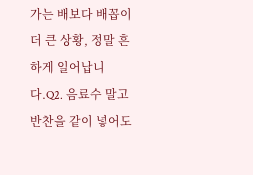가는 배보다 배꼽이 더 큰 상황, 정말 흔하게 일어납니다.Q2. 음료수 말고 반찬을 같이 넣어도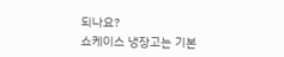되나요?
쇼케이스 냉장고는 기본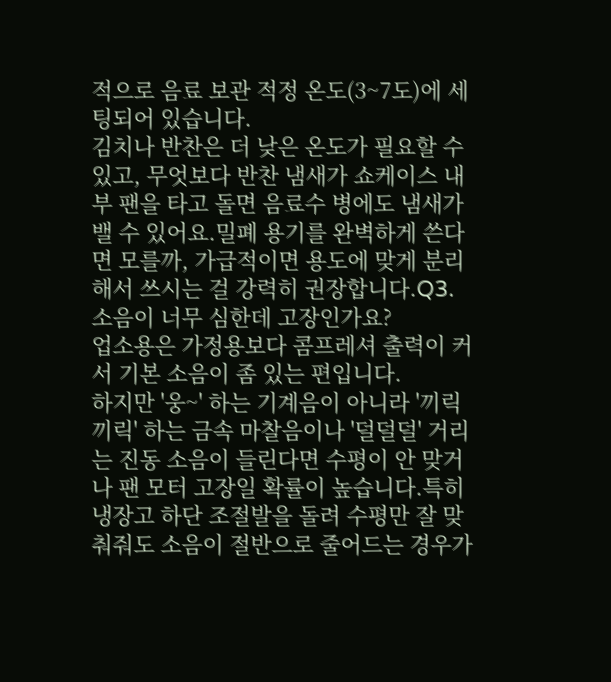적으로 음료 보관 적정 온도(3~7도)에 세팅되어 있습니다.
김치나 반찬은 더 낮은 온도가 필요할 수 있고, 무엇보다 반찬 냄새가 쇼케이스 내부 팬을 타고 돌면 음료수 병에도 냄새가 밸 수 있어요.밀폐 용기를 완벽하게 쓴다면 모를까, 가급적이면 용도에 맞게 분리해서 쓰시는 걸 강력히 권장합니다.Q3. 소음이 너무 심한데 고장인가요?
업소용은 가정용보다 콤프레셔 출력이 커서 기본 소음이 좀 있는 편입니다.
하지만 '웅~' 하는 기계음이 아니라 '끼릭끼릭' 하는 금속 마찰음이나 '덜덜덜' 거리는 진동 소음이 들린다면 수평이 안 맞거나 팬 모터 고장일 확률이 높습니다.특히 냉장고 하단 조절발을 돌려 수평만 잘 맞춰줘도 소음이 절반으로 줄어드는 경우가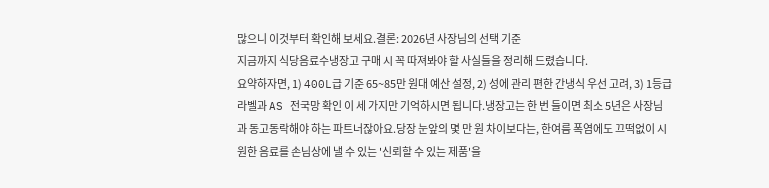많으니 이것부터 확인해 보세요.결론: 2026년 사장님의 선택 기준
지금까지 식당음료수냉장고 구매 시 꼭 따져봐야 할 사실들을 정리해 드렸습니다.
요약하자면, 1) 400L급 기준 65~85만 원대 예산 설정, 2) 성에 관리 편한 간냉식 우선 고려, 3) 1등급 라벨과 AS 전국망 확인 이 세 가지만 기억하시면 됩니다.냉장고는 한 번 들이면 최소 5년은 사장님과 동고동락해야 하는 파트너잖아요.당장 눈앞의 몇 만 원 차이보다는, 한여름 폭염에도 끄떡없이 시원한 음료를 손님상에 낼 수 있는 '신뢰할 수 있는 제품'을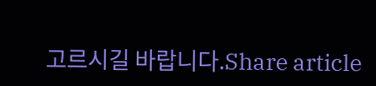고르시길 바랍니다.Share article